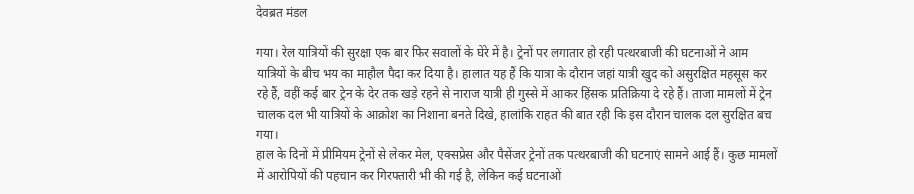देवब्रत मंडल

गया। रेल यात्रियों की सुरक्षा एक बार फिर सवालों के घेरे में है। ट्रेनों पर लगातार हो रही पत्थरबाजी की घटनाओं ने आम यात्रियों के बीच भय का माहौल पैदा कर दिया है। हालात यह हैं कि यात्रा के दौरान जहां यात्री खुद को असुरक्षित महसूस कर रहे हैं, वहीं कई बार ट्रेन के देर तक खड़े रहने से नाराज यात्री ही गुस्से में आकर हिंसक प्रतिक्रिया दे रहे हैं। ताजा मामलों में ट्रेन चालक दल भी यात्रियों के आक्रोश का निशाना बनते दिखे, हालांकि राहत की बात रही कि इस दौरान चालक दल सुरक्षित बच गया।
हाल के दिनों में प्रीमियम ट्रेनों से लेकर मेल, एक्सप्रेस और पैसेंजर ट्रेनों तक पत्थरबाजी की घटनाएं सामने आई हैं। कुछ मामलों में आरोपियों की पहचान कर गिरफ्तारी भी की गई है, लेकिन कई घटनाओं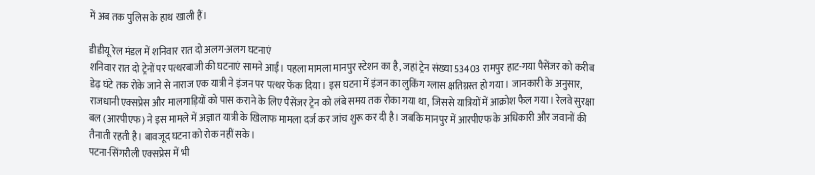में अब तक पुलिस के हाथ खाली हैं।

डीडीयू रेल मंडल में शनिवार रात दो अलग-अलग घटनाएं
शनिवार रात दो ट्रेनों पर पत्थरबाजी की घटनाएं सामने आईं। पहला मामला मानपुर स्टेशन का है, जहां ट्रेन संख्या 53403 रामपुर हाट-गया पैसेंजर को करीब डेढ़ घंटे तक रोके जाने से नाराज एक यात्री ने इंजन पर पत्थर फेंक दिया। इस घटना में इंजन का लुकिंग ग्लास क्षतिग्रस्त हो गया। जानकारी के अनुसार, राजधानी एक्सप्रेस और मालगाड़ियों को पास कराने के लिए पैसेंजर ट्रेन को लंबे समय तक रोका गया था, जिससे यात्रियों में आक्रोश फैल गया। रेलवे सुरक्षा बल (आरपीएफ) ने इस मामले में अज्ञात यात्री के खिलाफ मामला दर्ज कर जांच शुरू कर दी है। जबकि मानपुर में आरपीएफ के अधिकारी और जवानों की तैनाती रहती है। बावजूद घटना को रोक नहीं सके।
पटना-सिंगरौली एक्सप्रेस में भी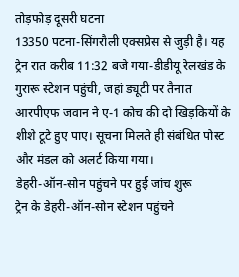तोड़फोड़ दूसरी घटना
13350 पटना-सिंगरौली एक्सप्रेस से जुड़ी है। यह ट्रेन रात करीब 11:32 बजे गया-डीडीयू रेलखंड के गुरारू स्टेशन पहुंची, जहां ड्यूटी पर तैनात आरपीएफ जवान ने ए-1 कोच की दो खिड़कियों के शीशे टूटे हुए पाए। सूचना मिलते ही संबंधित पोस्ट और मंडल को अलर्ट किया गया।
डेहरी-ऑन-सोन पहुंचने पर हुई जांच शुरू
ट्रेन के डेहरी-ऑन-सोन स्टेशन पहुंचने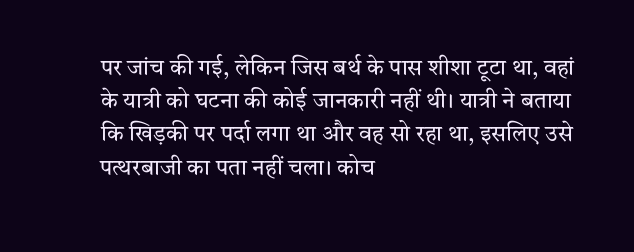पर जांच की गई, लेकिन जिस बर्थ के पास शीशा टूटा था, वहां के यात्री को घटना की कोई जानकारी नहीं थी। यात्री ने बताया कि खिड़की पर पर्दा लगा था और वह सो रहा था, इसलिए उसे पत्थरबाजी का पता नहीं चला। कोच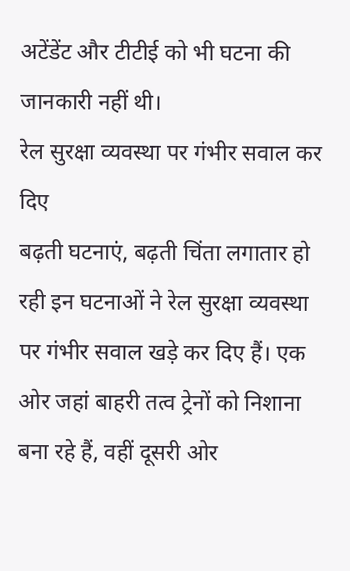अटेंडेंट और टीटीई को भी घटना की जानकारी नहीं थी।
रेल सुरक्षा व्यवस्था पर गंभीर सवाल कर दिए
बढ़ती घटनाएं, बढ़ती चिंता लगातार हो रही इन घटनाओं ने रेल सुरक्षा व्यवस्था पर गंभीर सवाल खड़े कर दिए हैं। एक ओर जहां बाहरी तत्व ट्रेनों को निशाना बना रहे हैं, वहीं दूसरी ओर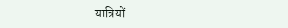यात्रियों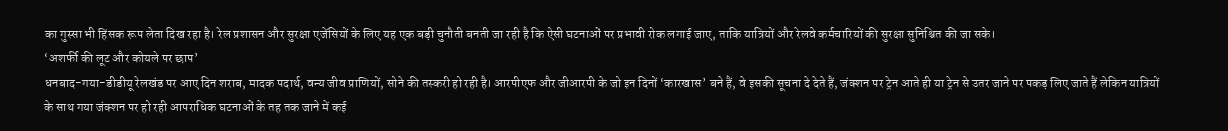का गुस्सा भी हिंसक रूप लेता दिख रहा है। रेल प्रशासन और सुरक्षा एजेंसियों के लिए यह एक बड़ी चुनौती बनती जा रही है कि ऐसी घटनाओं पर प्रभावी रोक लगाई जाए, ताकि यात्रियों और रेलवे कर्मचारियों की सुरक्षा सुनिश्चित की जा सके।
‘अशर्फी की लूट और कोयले पर छाप’
धनबाद-गया-डीडीयू रेलखंड पर आए दिन शराब, मादक पदार्थ, वन्य जीव प्राणियों, सोने की तस्करी हो रही है। आरपीएफ और जीआरपी के जो इन दिनों ‘कारखास’ बने हैं, वे इसकी सूचना दे देते हैं, जंक्शन पर ट्रेन आते ही या ट्रेन से उतर जाने पर पकड़ लिए जाते हैं लेकिन यात्रियों के साथ गया जंक्शन पर हो रही आपराधिक घटनाओं के तह तक जाने में कई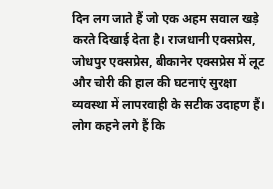दिन लग जाते हैं जो एक अहम सवाल खड़े करते दिखाई देता है। राजधानी एक्सप्रेस, जोधपुर एक्सप्रेस, बीकानेर एक्सप्रेस में लूट और चोरी की हाल की घटनाएं सुरक्षा व्यवस्था में लापरवाही के सटीक उदाहण हैं। लोग कहने लगे हैं कि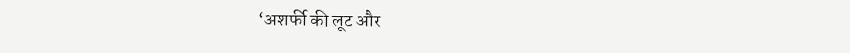‘अशर्फी की लूट और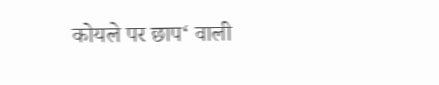कोयले पर छाप‘ वाली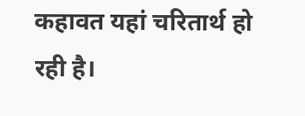कहावत यहां चरितार्थ हो रही है।